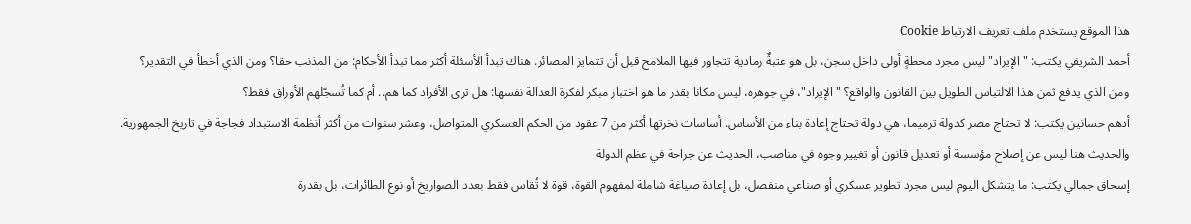هذا الموقع يستخدم ملف تعريف الارتباط Cookie
أحمد الشريفي يكتب: "الإيراد" ليس مجرد محطةٍ أولى داخل سجن، بل هو عتبةٌ رمادية تتجاور فيها الملامح قبل أن تتمايز المصائر. هناك تبدأ الأسئلة أكثر مما تبدأ الأحكام: من المذنب حقا؟ ومن الذي أخطأ في التقدير؟ ومن الذي يدفع ثمن هذا الالتباس الطويل بين القانون والواقع؟ "الإيراد"، في جوهره، ليس مكانا بقدر ما هو اختبار مبكر لفكرة العدالة نفسها: هل ترى الأفراد كما هم.. أم كما تُسجّلهم الأوراق فقط؟
أدهم حسانين يكتب: لا تحتاج مصر كدولة ترميما، هي دولة تحتاج إعادة بناء من الأساس. أساسات نخرتها أكثر من 7 عقود من الحكم العسكري المتواصل، وعشر سنوات من أكثر أنظمة الاستبداد فجاجة في تاريخ الجمهورية. والحديث هنا ليس عن إصلاح مؤسسة أو تعديل قانون أو تغيير وجوه في مناصب، الحديث عن جراحة في عظم الدولة
إسحاق جمالي يكتب: ما يتشكل اليوم ليس مجرد تطوير عسكري أو صناعي منفصل، بل إعادة صياغة شاملة لمفهوم القوة، قوة لا تُقاس فقط بعدد الصواريخ أو نوع الطائرات، بل بقدرة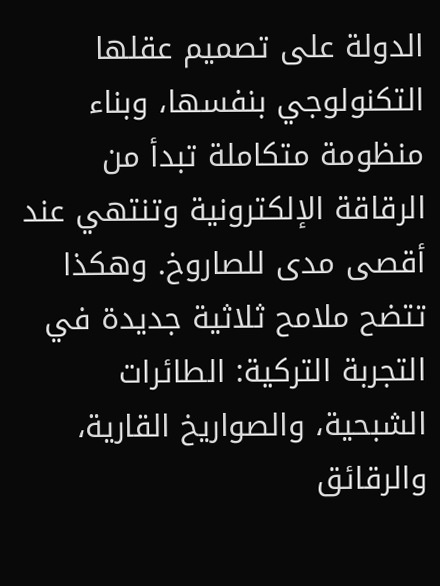الدولة على تصميم عقلها التكنولوجي بنفسها، وبناء منظومة متكاملة تبدأ من الرقاقة الإلكترونية وتنتهي عند أقصى مدى للصاروخ. وهكذا تتضح ملامح ثلاثية جديدة في التجربة التركية: الطائرات الشبحية، والصواريخ القارية، والرقائق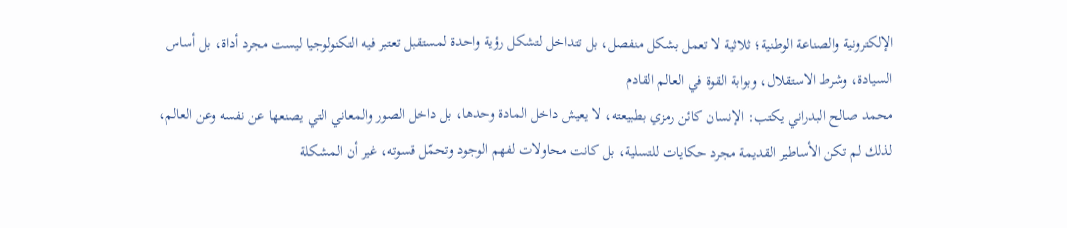الإلكترونية والصناعة الوطنية؛ ثلاثية لا تعمل بشكل منفصل، بل تتداخل لتشكل رؤية واحدة لمستقبل تعتبر فيه التكنولوجيا ليست مجرد أداة، بل أساس السيادة، وشرط الاستقلال، وبوابة القوة في العالم القادم
محمد صالح البدراني يكتب: الإنسان كائن رمزي بطبيعته، لا يعيش داخل المادة وحدها، بل داخل الصور والمعاني التي يصنعها عن نفسه وعن العالم، لذلك لم تكن الأساطير القديمة مجرد حكايات للتسلية، بل كانت محاولات لفهم الوجود وتحمّل قسوته، غير أن المشكلة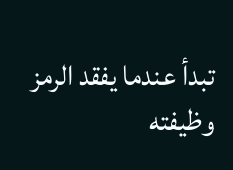تبدأ عندما يفقد الرمز وظيفته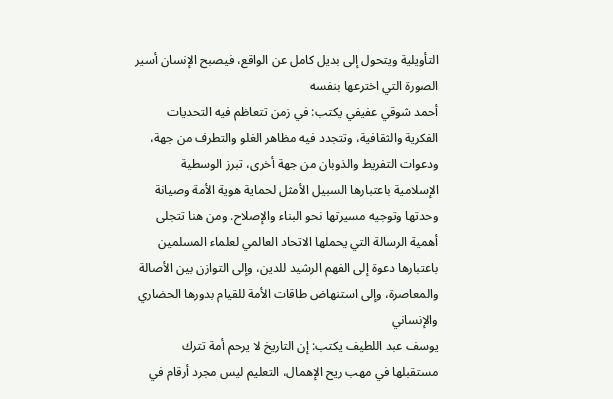التأويلية ويتحول إلى بديل كامل عن الواقع، فيصبح الإنسان أسير الصورة التي اخترعها بنفسه
أحمد شوقي عفيفي يكتب: في زمن تتعاظم فيه التحديات الفكرية والثقافية، وتتجدد فيه مظاهر الغلو والتطرف من جهة، ودعوات التفريط والذوبان من جهة أخرى، تبرز الوسطية الإسلامية باعتبارها السبيل الأمثل لحماية هوية الأمة وصيانة وحدتها وتوجيه مسيرتها نحو البناء والإصلاح. ومن هنا تتجلى أهمية الرسالة التي يحملها الاتحاد العالمي لعلماء المسلمين باعتبارها دعوة إلى الفهم الرشيد للدين، وإلى التوازن بين الأصالة والمعاصرة، وإلى استنهاض طاقات الأمة للقيام بدورها الحضاري والإنساني
يوسف عبد اللطيف يكتب: إن التاريخ لا يرحم أمة تترك مستقبلها في مهب ريح الإهمال، التعليم ليس مجرد أرقام في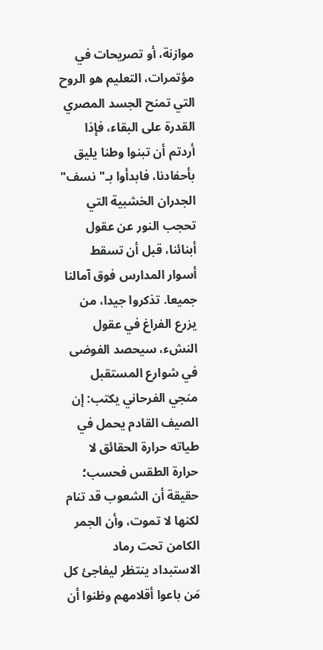موازنة، أو تصريحات في مؤتمرات، التعليم هو الروح التي تمنح الجسد المصري القدرة على البقاء، فإذا أردتم أن تبنوا وطنا يليق بأحفادنا، فابدأوا بـ"نسف" الجدران الخشبية التي تحجب النور عن عقول أبنائنا، قبل أن تسقط أسوار المدارس فوق آمالنا جميعا. تذكروا جيدا، من يزرع الفراغ في عقول النشء، سيحصد الفوضى في شوارع المستقبل
منجي الفرحاني يكتب: إن الصيف القادم يحمل في طياته حرارة الحقائق لا حرارة الطقس فحسب؛ حقيقة أن الشعوب قد تنام لكنها لا تموت، وأن الجمر الكامن تحت رماد الاستبداد ينتظر ليفاجئ كل مَن باعوا أقلامهم وظنوا أن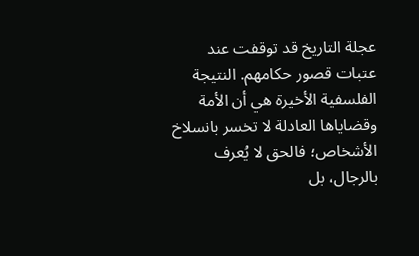عجلة التاريخ قد توقفت عند عتبات قصور حكامهم. النتيجة الفلسفية الأخيرة هي أن الأمة وقضاياها العادلة لا تخسر بانسلاخ الأشخاص؛ فالحق لا يُعرف بالرجال، بل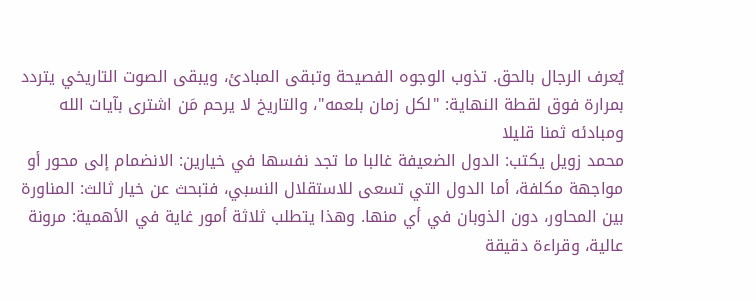يُعرف الرجال بالحق. تذوب الوجوه الفصيحة وتبقى المبادئ، ويبقى الصوت التاريخي يتردد بمرارة فوق لقطة النهاية: "لكل زمان بلعمه"، والتاريخ لا يرحم مَن اشترى بآيات الله ومبادئه ثمنا قليلا
محمد زويل يكتب: الدول الضعيفة غالبا ما تجد نفسها في خيارين: الانضمام إلى محور أو مواجهة مكلفة، أما الدول التي تسعى للاستقلال النسبي، فتبحث عن خيار ثالث: المناورة بين المحاور، دون الذوبان في أي منها. وهذا يتطلب ثلاثة أمور غاية في الأهمية: مرونة عالية، وقراءة دقيقة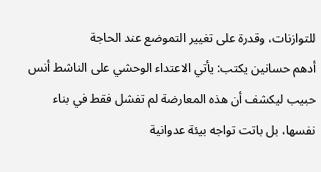للتوازنات، وقدرة على تغيير التموضع عند الحاجة
أدهم حسانين يكتب: يأتي الاعتداء الوحشي على الناشط أنس حبيب ليكشف أن هذه المعارضة لم تفشل فقط في بناء نفسها، بل باتت تواجه بيئة عدوانية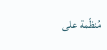مُنظّمة على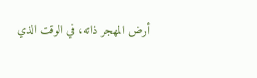أرض المهجر ذاته، في الوقت الذي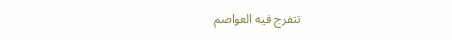تتفرج فيه العواصم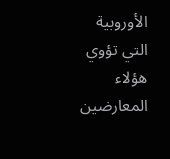الأوروبية التي تؤوي هؤلاء المعارضين